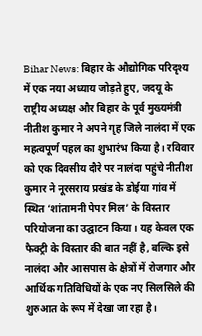Bihar News: बिहार के औद्योगिक परिदृश्य में एक नया अध्याय जोड़ते हुए, जदयू के राष्ट्रीय अध्यक्ष और बिहार के पूर्व मुख्यमंत्री नीतीश कुमार ने अपने गृह जिले नालंदा में एक महत्वपूर्ण पहल का शुभारंभ किया है। रविवार को एक दिवसीय दौरे पर नालंदा पहुंचे नीतीश कुमार ने नूरसराय प्रखंड के डोईया गांव में स्थित ‘शांतामनी पेपर मिल’ के विस्तार परियोजना का उद्घाटन किया। यह केवल एक फैक्ट्री के विस्तार की बात नहीं है, बल्कि इसे नालंदा और आसपास के क्षेत्रों में रोजगार और आर्थिक गतिविधियों के एक नए सिलसिले की शुरुआत के रूप में देखा जा रहा है।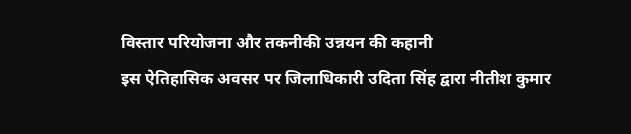विस्तार परियोजना और तकनीकी उन्नयन की कहानी
इस ऐतिहासिक अवसर पर जिलाधिकारी उदिता सिंह द्वारा नीतीश कुमार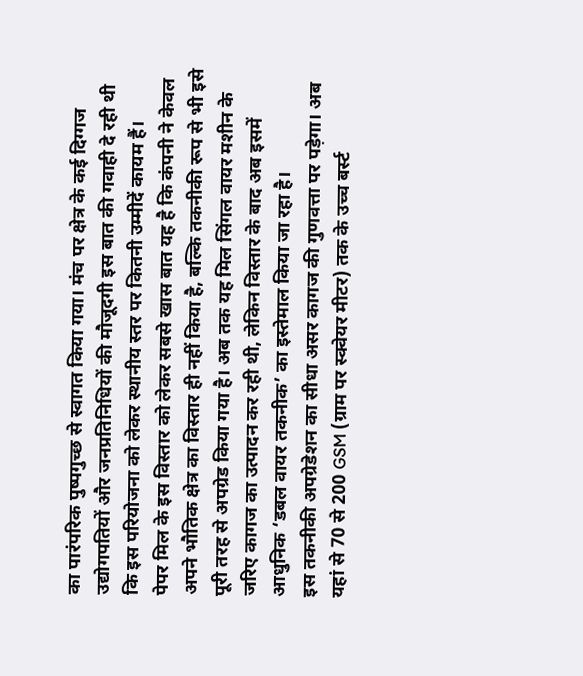का पारंपरिक पुष्पगुच्छ से स्वागत किया गया। मंच पर क्षेत्र के कई दिग्गज उद्योगपतियों और जनप्रतिनिधियों की मौजूदगी इस बात की गवाही दे रही थी कि इस परियोजना को लेकर स्थानीय स्तर पर कितनी उम्मीदें कायम हैं।
पेपर मिल के इस विस्तार को लेकर सबसे खास बात यह है कि कंपनी ने केवल अपने भौतिक क्षेत्र का विस्तार ही नहीं किया है, बल्कि तकनीकी रूप से भी इसे पूरी तरह से अपग्रेड किया गया है। अब तक यह मिल सिंगल वायर मशीन के जरिए कागज का उत्पादन कर रही थी, लेकिन विस्तार के बाद अब इसमें आधुनिक ‘डबल वायर तकनीक’ का इस्तेमाल किया जा रहा है।
इस तकनीकी अपग्रेडेशन का सीधा असर कागज की गुणवत्ता पर पड़ेगा। अब यहां से 70 से 200 GSM (ग्राम पर स्क्वेयर मीटर) तक के उच्च बर्स्ट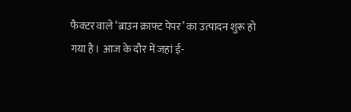फैक्टर वाले ‘ब्राउन क्राफ्ट पेपर’ का उत्पादन शुरू हो गया है। आज के दौर में जहां ई-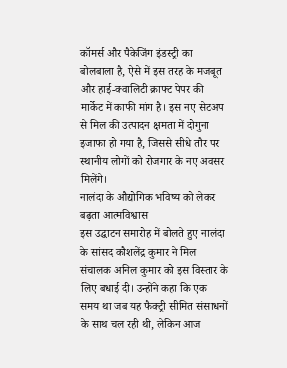कॉमर्स और पैकेजिंग इंडस्ट्री का बोलबाला है, ऐसे में इस तरह के मजबूत और हाई-क्वालिटी क्राफ्ट पेपर की मार्केट में काफी मांग है। इस नए सेटअप से मिल की उत्पादन क्षमता में दोगुना इजाफा हो गया है, जिससे सीधे तौर पर स्थानीय लोगों को रोजगार के नए अवसर मिलेंगे।
नालंदा के औद्योगिक भविष्य को लेकर बढ़ता आत्मविश्वास
इस उद्घाटन समारोह में बोलते हुए नालंदा के सांसद कौशलेंद्र कुमार ने मिल संचालक अनिल कुमार को इस विस्तार के लिए बधाई दी। उन्होंने कहा कि एक समय था जब यह फैक्ट्री सीमित संसाधनों के साथ चल रही थी, लेकिन आज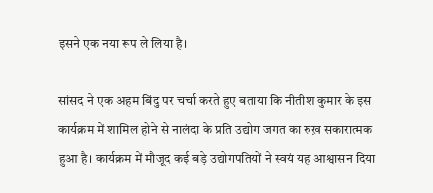इसने एक नया रूप ले लिया है।

सांसद ने एक अहम बिंदु पर चर्चा करते हुए बताया कि नीतीश कुमार के इस कार्यक्रम में शामिल होने से नालंदा के प्रति उद्योग जगत का रुख़ सकारात्मक हुआ है। कार्यक्रम में मौजूद कई बड़े उद्योगपतियों ने स्वयं यह आश्वासन दिया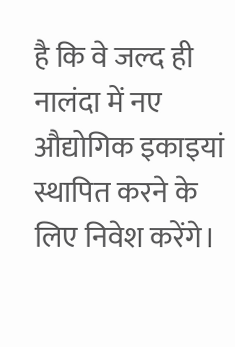है कि वे जल्द ही नालंदा में नए औद्योगिक इकाइयां स्थापित करने के लिए निवेश करेंगे।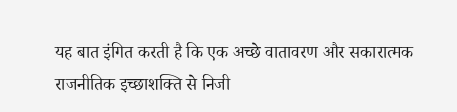यह बात इंगित करती है कि एक अच्छे वातावरण और सकारात्मक राजनीतिक इच्छाशक्ति से निजी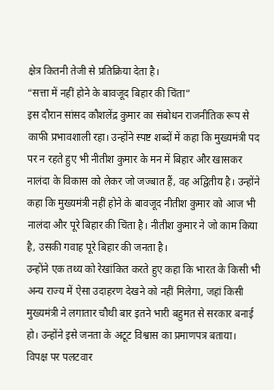क्षेत्र कितनी तेजी से प्रतिक्रिया देता है।
“सत्ता में नहीं होने के बावजूद बिहार की चिंता”
इस दौरान सांसद कौशलेंद्र कुमार का संबोधन राजनीतिक रूप से काफी प्रभावशाली रहा। उन्होंने स्पष्ट शब्दों में कहा कि मुख्यमंत्री पद पर न रहते हुए भी नीतीश कुमार के मन में बिहार और खासकर नालंदा के विकास को लेकर जो जज्बात हैं, वह अद्वितीय है। उन्होंने कहा कि मुख्यमंत्री नहीं होने के बावजूद नीतीश कुमार को आज भी नालंदा और पूरे बिहार की चिंता है। नीतीश कुमार ने जो काम किया है, उसकी गवाह पूरे बिहार की जनता है।
उन्होंने एक तथ्य को रेखांकित करते हुए कहा कि भारत के किसी भी अन्य राज्य में ऐसा उदाहरण देखने को नहीं मिलेगा, जहां किसी मुख्यमंत्री ने लगातार चौथी बार इतने भारी बहुमत से सरकार बनाई हो। उन्होंने इसे जनता के अटूट विश्वास का प्रमाणपत्र बताया।
विपक्ष पर पलटवार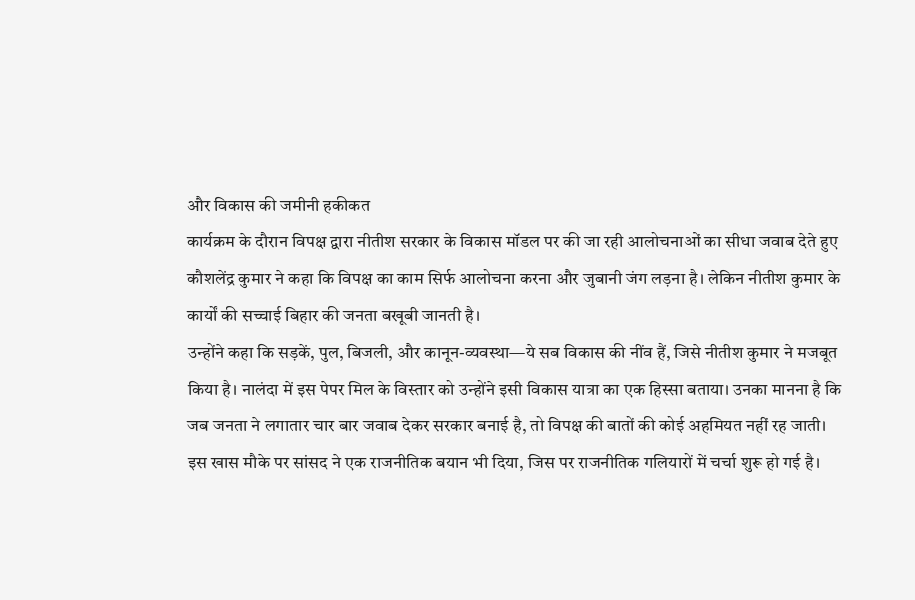और विकास की जमीनी हकीकत
कार्यक्रम के दौरान विपक्ष द्वारा नीतीश सरकार के विकास मॉडल पर की जा रही आलोचनाओं का सीधा जवाब देते हुए कौशलेंद्र कुमार ने कहा कि विपक्ष का काम सिर्फ आलोचना करना और जुबानी जंग लड़ना है। लेकिन नीतीश कुमार के कार्यों की सच्चाई बिहार की जनता बखूबी जानती है।
उन्होंने कहा कि सड़कें, पुल, बिजली, और कानून-व्यवस्था—ये सब विकास की नींव हैं, जिसे नीतीश कुमार ने मजबूत किया है। नालंदा में इस पेपर मिल के विस्तार को उन्होंने इसी विकास यात्रा का एक हिस्सा बताया। उनका मानना है कि जब जनता ने लगातार चार बार जवाब देकर सरकार बनाई है, तो विपक्ष की बातों की कोई अहमियत नहीं रह जाती।
इस खास मौके पर सांसद ने एक राजनीतिक बयान भी दिया, जिस पर राजनीतिक गलियारों में चर्चा शुरू हो गई है।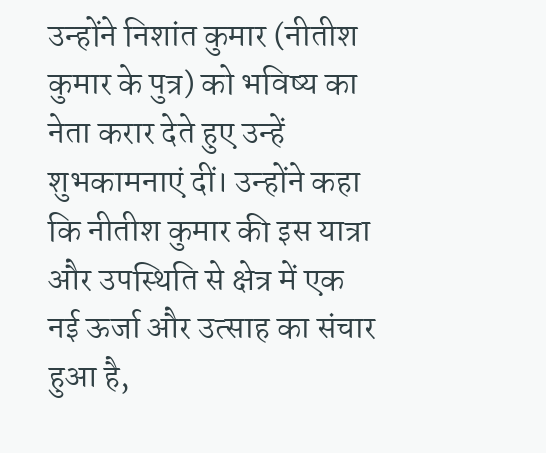उन्होंने निशांत कुमार (नीतीश कुमार के पुत्र) को भविष्य का नेता करार देते हुए उन्हें शुभकामनाएं दीं। उन्होंने कहा कि नीतीश कुमार की इस यात्रा और उपस्थिति से क्षेत्र में एक नई ऊर्जा और उत्साह का संचार हुआ है,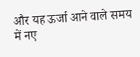और यह ऊर्जा आने वाले समय में नए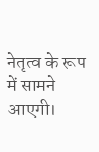नेतृत्व के रूप में सामने आएगी।